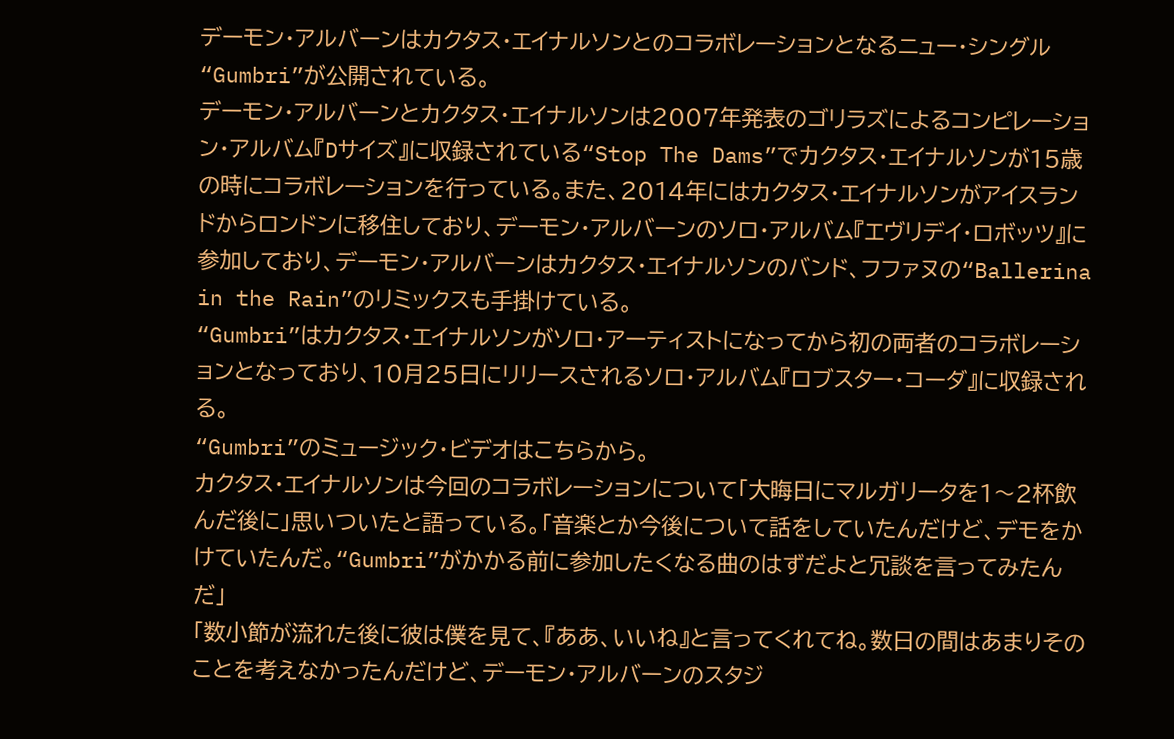デーモン・アルバーンはカクタス・エイナルソンとのコラボレーションとなるニュー・シングル“Gumbri”が公開されている。
デーモン・アルバーンとカクタス・エイナルソンは2007年発表のゴリラズによるコンピレーション・アルバム『Dサイズ』に収録されている“Stop The Dams”でカクタス・エイナルソンが15歳の時にコラボレーションを行っている。また、2014年にはカクタス・エイナルソンがアイスランドからロンドンに移住しており、デーモン・アルバーンのソロ・アルバム『エヴリデイ・ロボッツ』に参加しており、デーモン・アルバーンはカクタス・エイナルソンのバンド、フファヌの“Ballerina in the Rain”のリミックスも手掛けている。
“Gumbri”はカクタス・エイナルソンがソロ・アーティストになってから初の両者のコラボレーションとなっており、10月25日にリリースされるソロ・アルバム『ロブスター・コーダ』に収録される。
“Gumbri”のミュージック・ビデオはこちらから。
カクタス・エイナルソンは今回のコラボレーションについて「大晦日にマルガリータを1〜2杯飲んだ後に」思いついたと語っている。「音楽とか今後について話をしていたんだけど、デモをかけていたんだ。“Gumbri”がかかる前に参加したくなる曲のはずだよと冗談を言ってみたんだ」
「数小節が流れた後に彼は僕を見て、『ああ、いいね』と言ってくれてね。数日の間はあまりそのことを考えなかったんだけど、デーモン・アルバーンのスタジ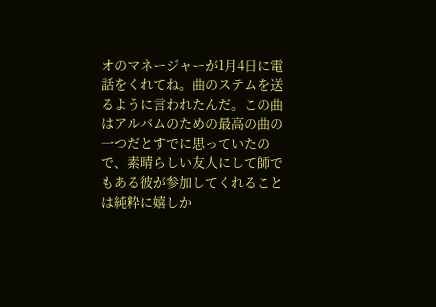オのマネージャーが1月4日に電話をくれてね。曲のステムを送るように言われたんだ。この曲はアルバムのための最高の曲の一つだとすでに思っていたので、素晴らしい友人にして師でもある彼が参加してくれることは純粋に嬉しか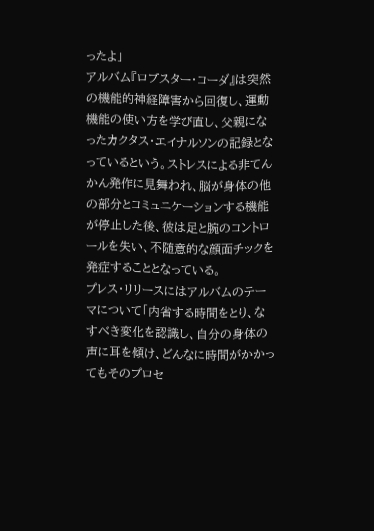ったよ」
アルバム『ロブスター・コーダ』は突然の機能的神経障害から回復し、運動機能の使い方を学び直し、父親になったカクタス・エイナルソンの記録となっているという。ストレスによる非てんかん発作に見舞われ、脳が身体の他の部分とコミュニケーションする機能が停止した後、彼は足と腕のコントロールを失い、不随意的な顔面チックを発症することとなっている。
プレス・リリースにはアルバムのテーマについて「内省する時間をとり、なすべき変化を認識し、自分の身体の声に耳を傾け、どんなに時間がかかってもそのプロセ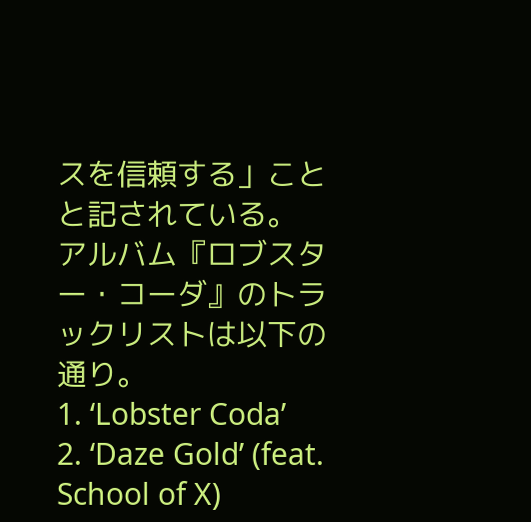スを信頼する」ことと記されている。
アルバム『ロブスター・コーダ』のトラックリストは以下の通り。
1. ‘Lobster Coda’
2. ‘Daze Gold’ (feat. School of X)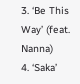3. ‘Be This Way’ (feat. Nanna)
4. ‘Saka’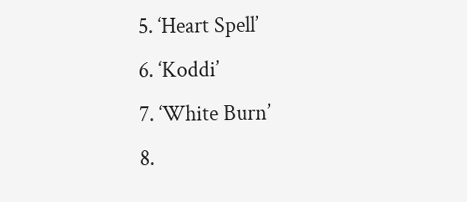5. ‘Heart Spell’
6. ‘Koddi’
7. ‘White Burn’
8.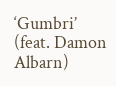‘Gumbri’ (feat. Damon Albarn)